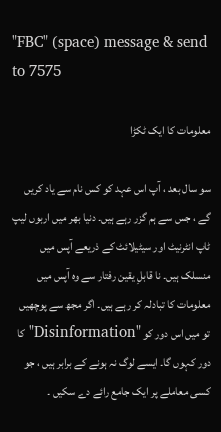"FBC" (space) message & send to 7575

معلومات کا ایک ٹکڑا

سو سال بعد ، آپ اس عہد کو کس نام سے یاد کریں گے ، جس سے ہم گزر رہے ہیں۔ دنیا بھر میں اربوں لیپ ٹاپ انٹرنیٹ اور سیٹیلائٹ کے ذریعے آپس میں منسلک ہیں۔ نا قابلِ یقین رفتار سے وہ آپس میں معلومات کا تبادلہ کر رہے ہیں۔ اگر مجھ سے پوچھیں تو میں اس دور کو "Disinformation" کا دور کہوں گا۔ ایسے لوگ نہ ہونے کے برابر ہیں ، جو کسی معاملے پر ایک جامع رائے دے سکیں ۔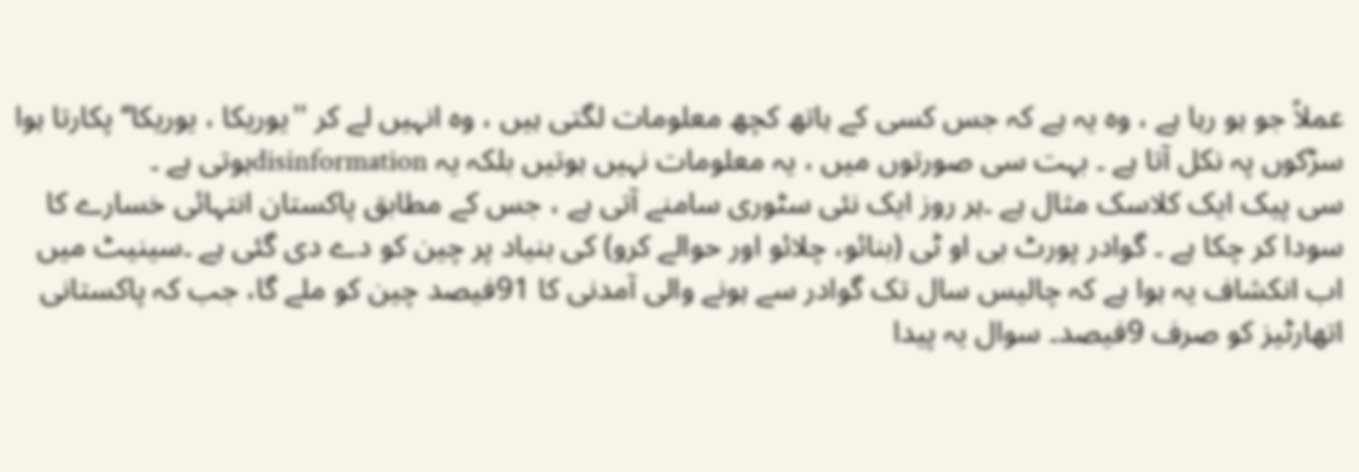عملاً جو ہو رہا ہے ، وہ یہ ہے کہ جس کسی کے ہاتھ کچھ معلومات لگتی ہیں ، وہ انہیں لے کر ''یوریکا ، یوریکا‘‘ پکارتا ہوا سڑکوں پہ نکل آتا ہے ۔ بہت سی صورتوں میں ، یہ معلومات نہیں ہوتیں بلکہ یہ disinformationہوتی ہے ۔
سی پیک ایک کلاسک مثال ہے ۔ہر روز ایک نئی سٹوری سامنے آتی ہے ، جس کے مطابق پاکستان انتہائی خسارے کا سودا کر چکا ہے ۔ گوادر پورٹ بی او ٹی (بنائو، چلائو اور حوالے کرو) کی بنیاد پر چین کو دے دی گئی ہے ۔سینیٹ میں اب انکشاف یہ ہوا ہے کہ چالیس سال تک گوادر سے ہونے والی آمدنی کا 91فیصد چین کو ملے گا، جب کہ پاکستانی اتھارٹیز کو صرف 9فیصد۔ سوال یہ پیدا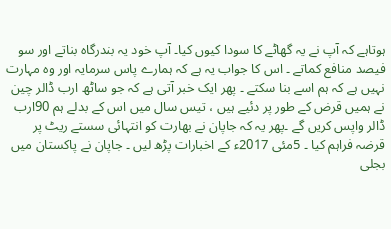ہوتاہے کہ آپ نے یہ گھاٹے کا سودا کیوں کیا۔ آپ خود یہ بندرگاہ بناتے اور سو فیصد منافع کماتے ۔ اس کا جواب یہ ہے کہ ہمارے پاس سرمایہ اور وہ مہارت نہیں ہے کہ ہم اسے بنا سکتے ۔ پھر ایک خبر آتی ہے کہ جو ساٹھ ارب ڈالر چین نے ہمیں قرض کے طور پر دئیے ہیں ، تیس سال میں اس کے بدلے ہم 90ارب ڈالر واپس کریں گے ۔پھر یہ کہ جاپان نے بھارت کو انتہائی سستے ریٹ پر قرضہ فراہم کیا ۔ 5مئی 2017ء کے اخبارات پڑھ لیں ۔ جاپان نے پاکستان میں بجلی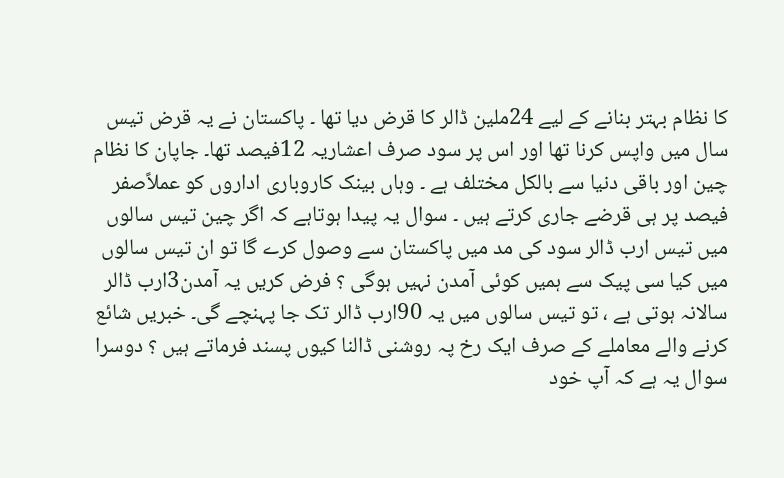کا نظام بہتر بنانے کے لیے 24ملین ڈالر کا قرض دیا تھا ۔ پاکستان نے یہ قرض تیس سال میں واپس کرنا تھا اور اس پر سود صرف اعشاریہ 12فیصد تھا۔ جاپان کا نظام چین اور باقی دنیا سے بالکل مختلف ہے ۔ وہاں بینک کاروباری اداروں کو عملاًصفر فیصد پر ہی قرضے جاری کرتے ہیں ۔ سوال یہ پیدا ہوتاہے کہ اگر چین تیس سالوں میں تیس ارب ڈالر سود کی مد میں پاکستان سے وصول کرے گا تو ان تیس سالوں میں کیا سی پیک سے ہمیں کوئی آمدن نہیں ہوگی ؟ فرض کریں یہ آمدن3ارب ڈالر سالانہ ہوتی ہے ، تو تیس سالوں میں یہ 90ارب ڈالر تک جا پہنچے گی۔ خبریں شائع کرنے والے معاملے کے صرف ایک رخ پہ روشنی ڈالنا کیوں پسند فرماتے ہیں ؟ دوسرا سوال یہ ہے کہ آپ خود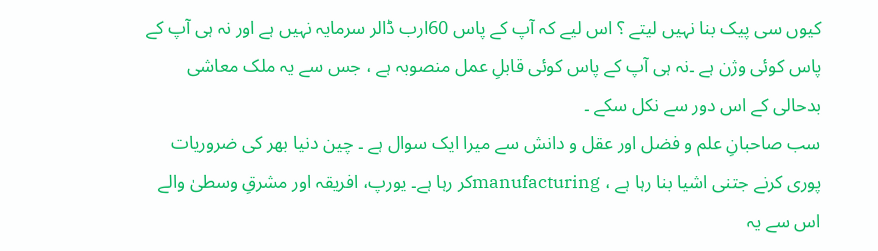کیوں سی پیک بنا نہیں لیتے ؟ اس لیے کہ آپ کے پاس 60ارب ڈالر سرمایہ نہیں ہے اور نہ ہی آپ کے پاس کوئی وژن ہے ۔نہ ہی آپ کے پاس کوئی قابلِ عمل منصوبہ ہے ، جس سے یہ ملک معاشی بدحالی کے اس دور سے نکل سکے ۔
سب صاحبانِ علم و فضل اور عقل و دانش سے میرا ایک سوال ہے ۔ چین دنیا بھر کی ضروریات پوری کرنے جتنی اشیا بنا رہا ہے ، manufacturingکر رہا ہے۔ یورپ، افریقہ اور مشرقِ وسطیٰ والے اس سے یہ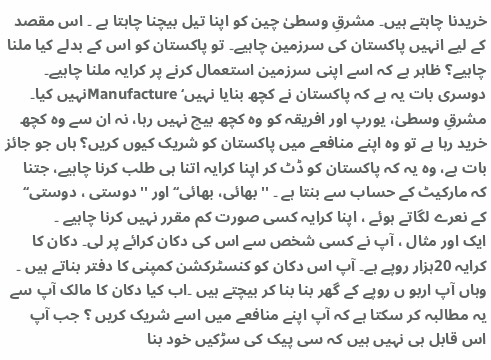خریدنا چاہتے ہیں۔ مشرقِ وسطیٰ چین کو اپنا تیل بیچنا چاہتا ہے ۔ اس مقصد کے لیے انہیں پاکستان کی سرزمین چاہیے۔ تو پاکستان کو اس کے بدلے کیا ملنا چاہیے؟ ظاہر ہے کہ اسے اپنی سرزمین استعمال کرنے پر کرایہ ملنا چاہیے۔ دوسری بات یہ ہے کہ پاکستان نے کچھ بنایا نہیں‘ Manufactureنہیں کیا۔ مشرقِ وسطیٰ، یورپ اور افریقہ کو وہ کچھ بیچ نہیں رہا، نہ ان سے وہ کچھ خرید رہا ہے تو وہ اپنے منافعے میں پاکستان کو شریک کیوں کریں؟ ہاں جو جائز بات ہے، وہ یہ کہ پاکستان کو ڈٹ کر اپنا کرایہ اتنا ہی طلب کرنا چاہیے، جتنا کہ مارکیٹ کے حساب سے بنتا ہے ۔ ''بھائی، بھائی‘‘ اور ''دوستی ، دوستی‘‘ کے نعرے لگاتے ہوئے ، اپنا کرایہ کسی صورت کم مقرر نہیں کرنا چاہیے ۔
ایک اور مثال ، آپ نے کسی شخص سے اس کی دکان کرائے پر لی۔ دکان کا کرایہ 20ہزار روپے ہے۔ آپ اس دکان کو کنسٹرکشن کمپنی کا دفتر بناتے ہیں ۔ وہاں آپ اربو ں روپے کے گھر بنا بنا کر بیچتے ہیں ۔اب کیا دکان کا مالک آپ سے یہ مطالبہ کر سکتا ہے کہ آپ اپنے منافعے میں اسے شریک کریں ؟ جب آپ اس قابل ہی نہیں ہیں کہ سی پیک کی سڑکیں خود بنا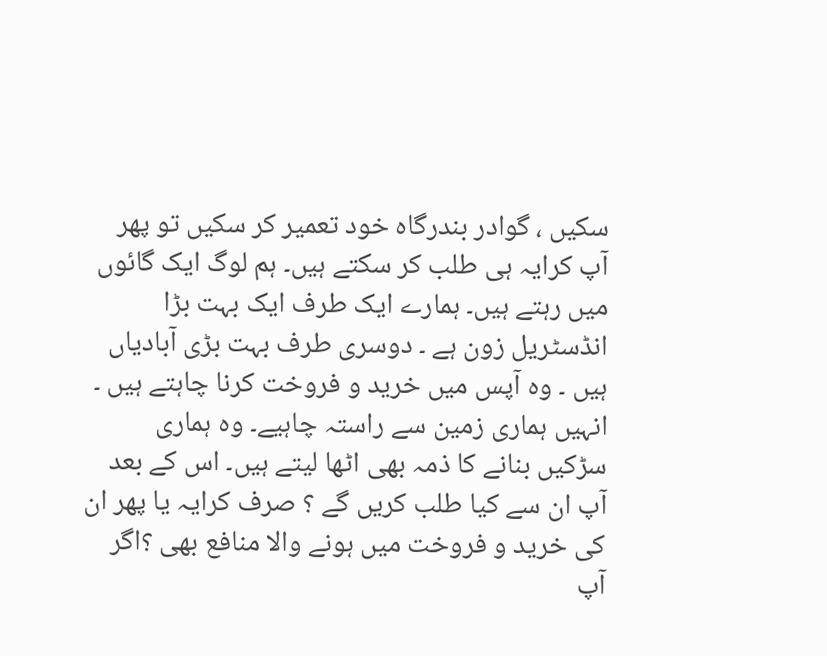سکیں ، گوادر بندرگاہ خود تعمیر کر سکیں تو پھر آپ کرایہ ہی طلب کر سکتے ہیں۔ ہم لوگ ایک گائوں میں رہتے ہیں۔ ہمارے ایک طرف ایک بہت بڑا انڈسٹریل زون ہے ۔ دوسری طرف بہت بڑی آبادیاں ہیں ۔ وہ آپس میں خرید و فروخت کرنا چاہتے ہیں ۔ انہیں ہماری زمین سے راستہ چاہیے۔ وہ ہماری سڑکیں بنانے کا ذمہ بھی اٹھا لیتے ہیں۔ اس کے بعد آپ ان سے کیا طلب کریں گے ؟ صرف کرایہ یا پھر ان کی خرید و فروخت میں ہونے والا منافع بھی ؟اگر آپ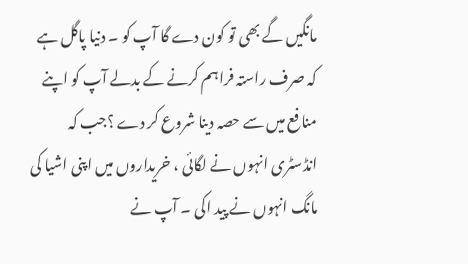مانگیں گے بھی تو کون دے گا آپ کو ۔ دنیا پاگل ہے کہ صرف راستہ فراہم کرنے کے بدلے آپ کو اپنے منافع میں سے حصہ دینا شروع کر دے ؟جب کہ انڈسٹری انہوں نے لگائی ، خریداروں میں اپنی اشیا کی مانگ انہوں نے پید اکی ۔ آپ نے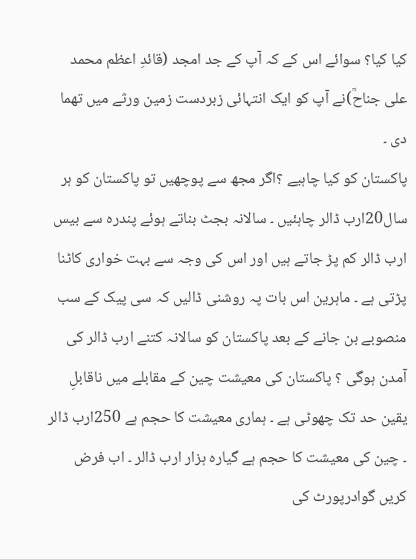کیا کیا؟ سوائے اس کے کہ آپ کے جد امجد (قائدِ اعظم محمد علی جناحؒ)نے آپ کو ایک انتہائی زبردست زمین ورثے میں تھما دی ۔
پاکستان کو کیا چاہیے ؟اگر مجھ سے پوچھیں تو پاکستان کو ہر سال20ارب ڈالر چاہئیں ۔ سالانہ بجٹ بناتے ہوئے پندرہ سے بیس ارب ڈالر کم پڑ جاتے ہیں اور اس کی وجہ سے بہت خواری کاٹنا پڑتی ہے ۔ ماہرین اس بات پہ روشنی ڈالیں کہ سی پیک کے سب منصوبے بن جانے کے بعد پاکستان کو سالانہ کتنے ارب ڈالر کی آمدن ہوگی ؟ پاکستان کی معیشت چین کے مقابلے میں ناقابلِ یقین حد تک چھوٹی ہے ۔ ہماری معیشت کا حجم ہے 250ارب ڈالر ۔ چین کی معیشت کا حجم ہے گیارہ ہزار ارب ڈالر ۔ اب فرض کریں گوادرپورٹ کی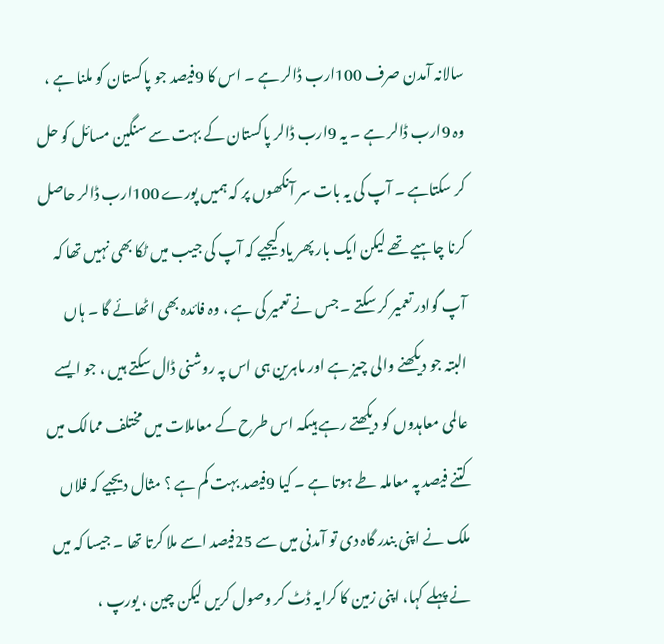سالانہ آمدن صرف 100ارب ڈالر ہے ۔ اس کا 9فیصد جو پاکستان کو ملنا ہے ، وہ 9ارب ڈالر ہے ۔ یہ 9ارب ڈالر پاکستان کے بہت سے سنگین مسائل کو حل کر سکتاہے ۔ آپ کی یہ بات سر آنکھوں پر کہ ہمیں پورے 100ارب ڈالر حاصل کرنا چاہیے تھے لیکن ایک بار پھر یاد کیجیے کہ آپ کی جیب میں ٹکا بھی نہیں تھا کہ آپ گوادر تعمیر کر سکتے ۔ جس نے تعمیر کی ہے ، وہ فائدہ بھی اٹھائے گا ۔ ہاں البتہ جو دیکھنے والی چیز ہے اور ماہرین ہی اس پہ روشنی ڈال سکتے ہیں ، جو ایسے عالمی معاہدوں کو دیکھتے رہے ہیںکہ اس طرح کے معاملات میں مختلف ممالک میں کتنے فیصد پہ معاملہ طے ہوتا ہے ۔ کیا 9فیصد بہت کم ہے ؟ مثال دیجیے کہ فلاں ملک نے اپنی بندر گاہ دی تو آمدنی میں سے 25فیصد اسے ملا کرتا تھا ۔ جیسا کہ میں نے پہلے کہا، اپنی زمین کا کرایہ ڈٹ کر وصول کریں لیکن چین ، یورپ ،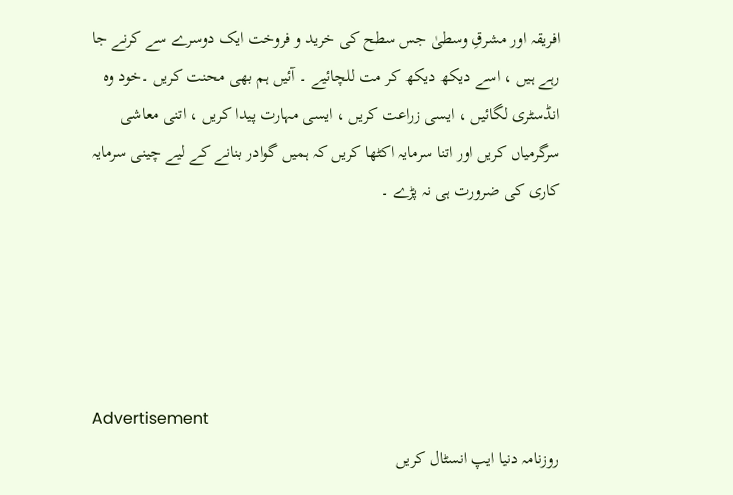افریقہ اور مشرقِ وسطیٰ جس سطح کی خرید و فروخت ایک دوسرے سے کرنے جا رہے ہیں ، اسے دیکھ دیکھ کر مت للچائیے ۔ آئیں ہم بھی محنت کریں ۔خود وہ انڈسٹری لگائیں ، ایسی زراعت کریں ، ایسی مہارت پیدا کریں ، اتنی معاشی سرگرمیاں کریں اور اتنا سرمایہ اکٹھا کریں کہ ہمیں گوادر بنانے کے لیے چینی سرمایہ کاری کی ضرورت ہی نہ پڑے ۔





Advertisement
روزنامہ دنیا ایپ انسٹال کریں